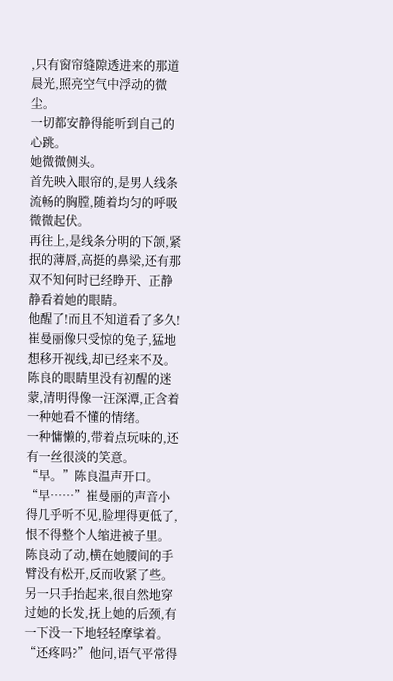,只有窗帘缝隙透进来的那道晨光,照亮空气中浮动的微尘。
一切都安静得能听到自己的心跳。
她微微侧头。
首先映入眼帘的,是男人线条流畅的胸膛,随着均匀的呼吸微微起伏。
再往上,是线条分明的下颌,紧抿的薄唇,高挺的鼻梁,还有那双不知何时已经睁开、正静静看着她的眼睛。
他醒了!而且不知道看了多久!
崔曼丽像只受惊的兔子,猛地想移开视线,却已经来不及。
陈良的眼睛里没有初醒的迷蒙,清明得像一汪深潭,正含着一种她看不懂的情绪。
一种慵懒的,带着点玩味的,还有一丝很淡的笑意。
“早。”陈良温声开口。
“早……”崔曼丽的声音小得几乎听不见,脸埋得更低了,恨不得整个人缩进被子里。
陈良动了动,横在她腰间的手臂没有松开,反而收紧了些。
另一只手抬起来,很自然地穿过她的长发,抚上她的后颈,有一下没一下地轻轻摩挲着。
“还疼吗?”他问,语气平常得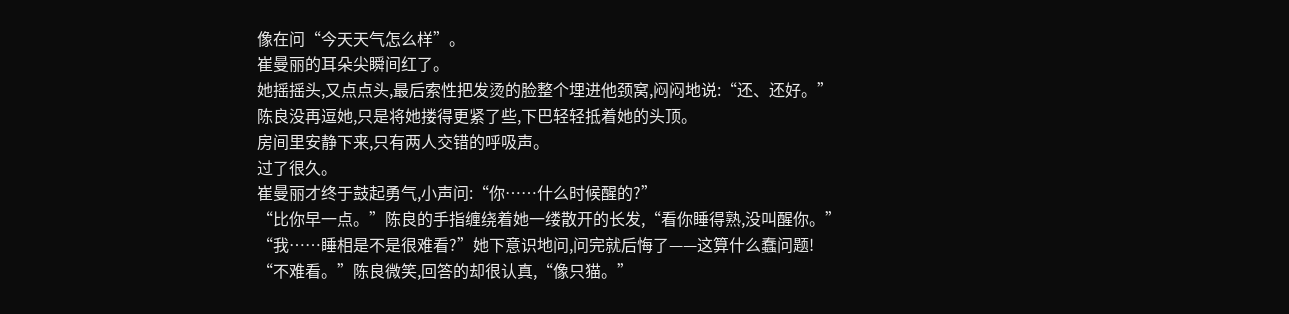像在问“今天天气怎么样”。
崔曼丽的耳朵尖瞬间红了。
她摇摇头,又点点头,最后索性把发烫的脸整个埋进他颈窝,闷闷地说:“还、还好。”
陈良没再逗她,只是将她搂得更紧了些,下巴轻轻抵着她的头顶。
房间里安静下来,只有两人交错的呼吸声。
过了很久。
崔曼丽才终于鼓起勇气,小声问:“你……什么时候醒的?”
“比你早一点。”陈良的手指缠绕着她一缕散开的长发,“看你睡得熟,没叫醒你。”
“我……睡相是不是很难看?”她下意识地问,问完就后悔了——这算什么蠢问题!
“不难看。”陈良微笑,回答的却很认真,“像只猫。”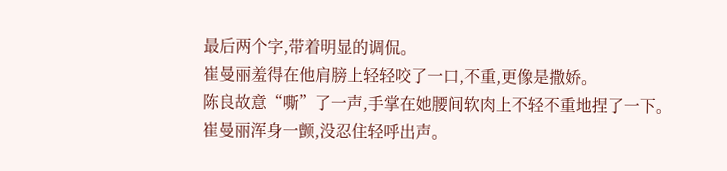最后两个字,带着明显的调侃。
崔曼丽羞得在他肩膀上轻轻咬了一口,不重,更像是撒娇。
陈良故意“嘶”了一声,手掌在她腰间软肉上不轻不重地捏了一下。
崔曼丽浑身一颤,没忍住轻呼出声。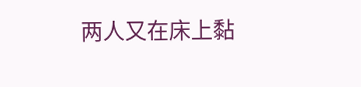两人又在床上黏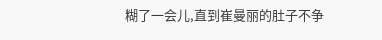糊了一会儿,直到崔曼丽的肚子不争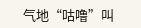气地“咕噜”叫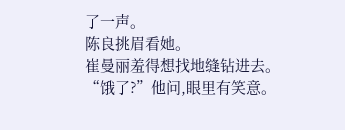了一声。
陈良挑眉看她。
崔曼丽羞得想找地缝钻进去。
“饿了?”他问,眼里有笑意。